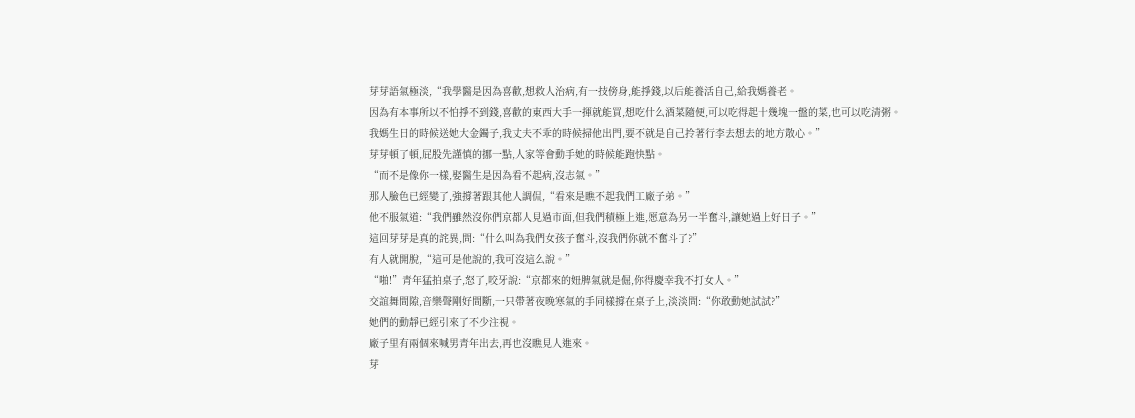芽芽語氣極淡,“我學醫是因為喜歡,想救人治病,有一技傍身,能掙錢,以后能養活自己,給我媽養老。
因為有本事所以不怕掙不到錢,喜歡的東西大手一揮就能買,想吃什么酒菜隨便,可以吃得起十幾塊一盤的菜,也可以吃清粥。
我媽生日的時候送她大金鐲子,我丈夫不乖的時候掃他出門,要不就是自己拎著行李去想去的地方散心。”
芽芽頓了頓,屁股先謹慎的挪一點,人家等會動手她的時候能跑快點。
“而不是像你一樣,娶醫生是因為看不起病,沒志氣。”
那人臉色已經變了,強撐著跟其他人調侃,“看來是瞧不起我們工廠子弟。”
他不服氣道:“我們雖然沒你們京都人見過市面,但我們積極上進,愿意為另一半奮斗,讓她過上好日子。”
這回芽芽是真的詫異,問:“什么叫為我們女孩子奮斗,沒我們你就不奮斗了?”
有人就開脫,“這可是他說的,我可沒這么說。”
“啪!”青年猛拍桌子,怒了,咬牙說:“京都來的妞脾氣就是倔,你得慶幸我不打女人。”
交誼舞間隙,音樂聲剛好間斷,一只帶著夜晚寒氣的手同樣撐在桌子上,淡淡問:“你敢動她試試?”
她們的動靜已經引來了不少注視。
廠子里有兩個來喊男青年出去,再也沒瞧見人進來。
芽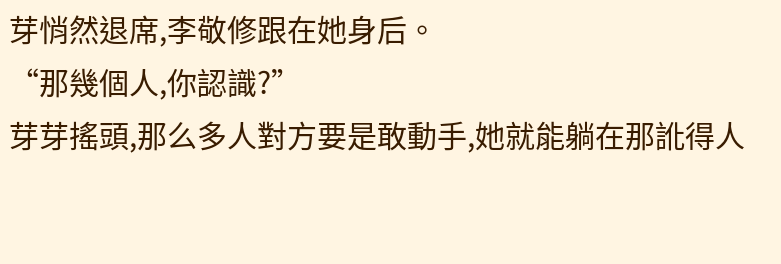芽悄然退席,李敬修跟在她身后。
“那幾個人,你認識?”
芽芽搖頭,那么多人對方要是敢動手,她就能躺在那訛得人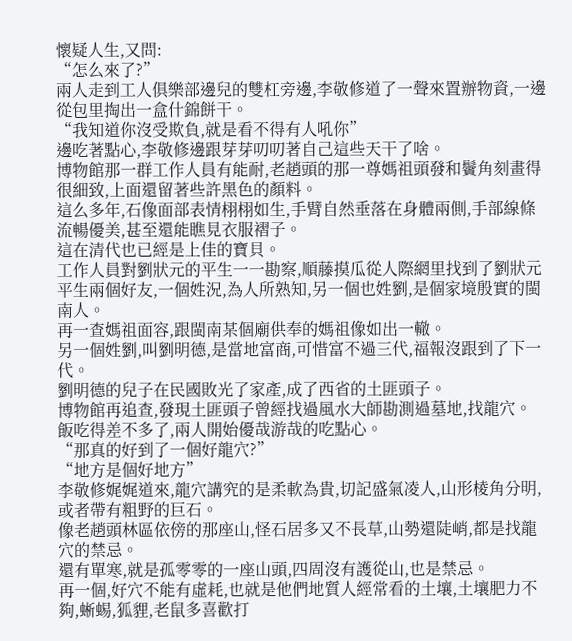懷疑人生,又問:
“怎么來了?”
兩人走到工人俱樂部邊兒的雙杠旁邊,李敬修道了一聲來置辦物資,一邊從包里掏出一盒什錦餅干。
“我知道你沒受欺負,就是看不得有人吼你”
邊吃著點心,李敬修邊跟芽芽叨叨著自己這些天干了啥。
博物館那一群工作人員有能耐,老趙頭的那一尊媽祖頭發和鬢角刻畫得很細致,上面還留著些許黑色的顏料。
這么多年,石像面部表情栩栩如生,手臂自然垂落在身體兩側,手部線條流暢優美,甚至還能瞧見衣服褶子。
這在清代也已經是上佳的寶貝。
工作人員對劉狀元的平生一一勘察,順藤摸瓜從人際網里找到了劉狀元平生兩個好友,一個姓況,為人所熟知,另一個也姓劉,是個家境殷實的閩南人。
再一查媽祖面容,跟閩南某個廟供奉的媽祖像如出一轍。
另一個姓劉,叫劉明德,是當地富商,可惜富不過三代,福報沒跟到了下一代。
劉明德的兒子在民國敗光了家產,成了西省的土匪頭子。
博物館再追查,發現土匪頭子曾經找過風水大師勘測過墓地,找龍穴。
飯吃得差不多了,兩人開始優哉游哉的吃點心。
“那真的好到了一個好龍穴?”
“地方是個好地方”
李敬修娓娓道來,龍穴講究的是柔軟為貴,切記盛氣凌人,山形棱角分明,或者帶有粗野的巨石。
像老趙頭林區依傍的那座山,怪石居多又不長草,山勢還陡峭,都是找龍穴的禁忌。
還有單寒,就是孤零零的一座山頭,四周沒有護從山,也是禁忌。
再一個,好穴不能有虛耗,也就是他們地質人經常看的土壤,土壤肥力不夠,蜥蜴,狐貍,老鼠多喜歡打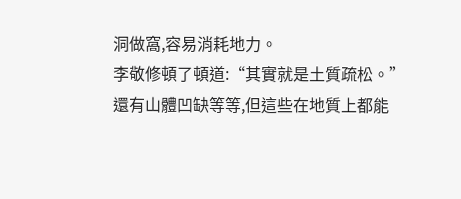洞做窩,容易消耗地力。
李敬修頓了頓道:“其實就是土質疏松。”
還有山體凹缺等等,但這些在地質上都能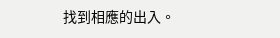找到相應的出入。